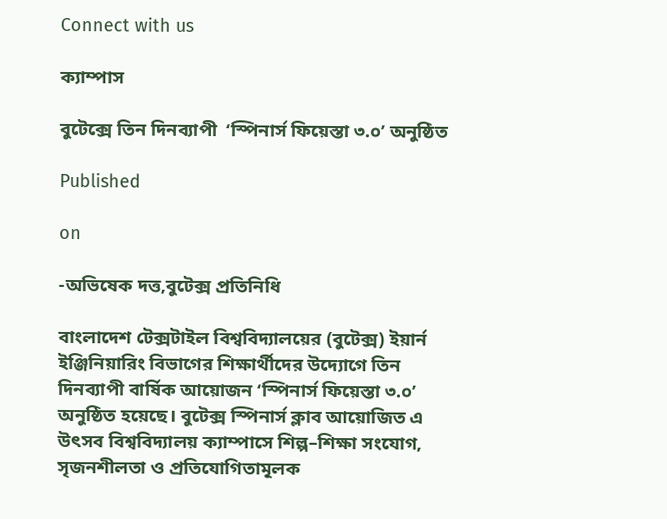Connect with us

ক্যাম্পাস

বুটেক্সে তিন দিনব্যাপী  ‘স্পিনার্স ফিয়েস্তা ৩.০’ অনুষ্ঠিত

Published

on

-অভিষেক দত্ত,বুটেক্স প্রতিনিধি

বাংলাদেশ টেক্সটাইল বিশ্ববিদ্যালয়ের (বুটেক্স) ইয়ার্ন ইঞ্জিনিয়ারিং বিভাগের শিক্ষার্থীদের উদ্যোগে তিন দিনব্যাপী বার্ষিক আয়োজন ‘স্পিনার্স ফিয়েস্তা ৩.০’ অনুষ্ঠিত হয়েছে। বুটেক্স স্পিনার্স ক্লাব আয়োজিত এ উৎসব বিশ্ববিদ্যালয় ক্যাম্পাসে শিল্প–শিক্ষা সংযোগ, সৃজনশীলতা ও প্রতিযোগিতামূলক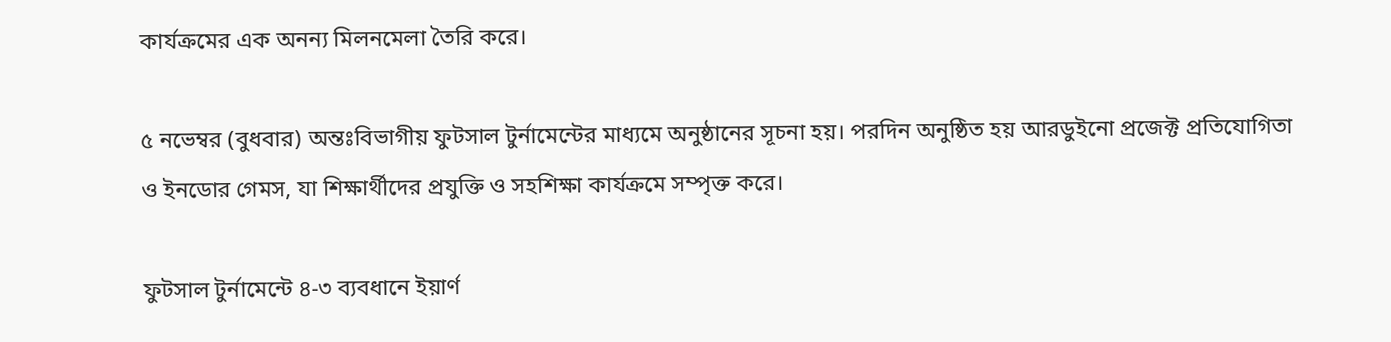কার্যক্রমের এক অনন্য মিলনমেলা তৈরি করে।

৫ নভেম্বর (বুধবার) অন্তঃবিভাগীয় ফুটসাল টুর্নামেন্টের মাধ্যমে অনুষ্ঠানের সূচনা হয়। পরদিন অনুষ্ঠিত হয় আরডুইনো প্রজেক্ট প্রতিযোগিতা ও ইনডোর গেমস, যা শিক্ষার্থীদের প্রযুক্তি ও সহশিক্ষা কার্যক্রমে সম্পৃক্ত করে।

ফুটসাল টুর্নামেন্টে ৪-৩ ব্যবধানে ইয়ার্ণ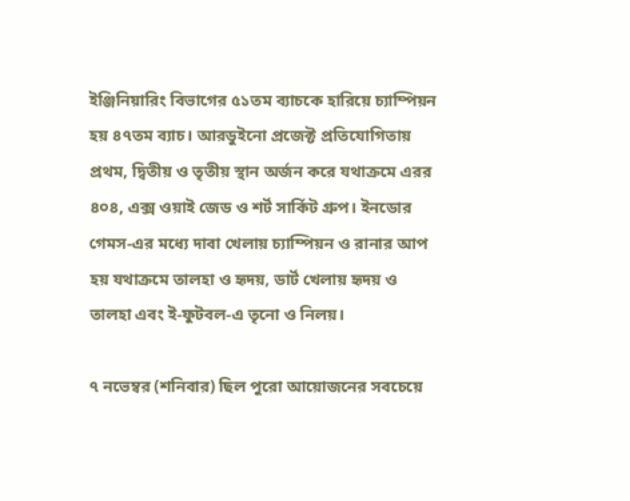ইঞ্জিনিয়ারিং বিভাগের ৫১তম ব্যাচকে হারিয়ে চ্যাম্পিয়ন হয় ৪৭তম ব্যাচ। আরডুইনো প্রজেক্ট প্রতিযোগিতায় প্রথম, দ্বিতীয় ও তৃতীয় স্থান অর্জন করে যথাক্রমে এরর ৪০৪, এক্স ওয়াই জেড ও শর্ট সার্কিট গ্রুপ। ইনডোর গেমস-এর মধ্যে দাবা খেলায় চ্যাম্পিয়ন ও রানার আপ হয় যথাক্রমে তালহা ও হৃদয়, ডার্ট খেলায় হৃদয় ও তালহা এবং ই-ফুটবল-এ তৃনো ও নিলয়।

৭ নভেম্বর (শনিবার) ছিল পুরো আয়োজনের সবচেয়ে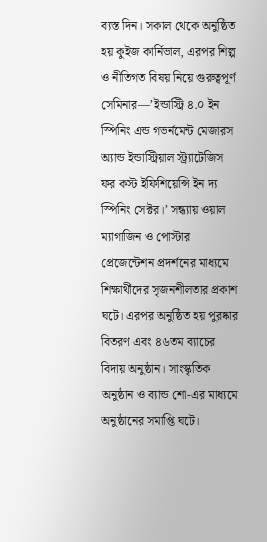ব্যস্ত দিন। সকাল থেকে অনুষ্ঠিত হয় কুইজ কার্নিভাল, এরপর শিল্প ও নীতিগত বিষয় নিয়ে গুরুত্বপূর্ণ সেমিনার—’ইন্ডাস্ট্রি ৪.০ ইন স্পিনিং এন্ড গভর্নমেন্ট মেজারস অ্যান্ড ইন্ডাস্ট্রিয়াল স্ট্র্যাটেজিস ফর কস্ট ইফিশিয়েন্সি ইন দ্য স্পিনিং সেক্টর।’ সন্ধ্যায় ওয়াল ম্যাগাজিন ও পোস্টার প্রেজেন্টেশন প্রদর্শনের মাধ্যমে শিক্ষার্থীদের সৃজনশীলতার প্রকাশ ঘটে। এরপর অনুষ্ঠিত হয় পুরষ্কার বিতরণ এবং ৪৬তম ব্যাচের বিদায় অনুষ্ঠান। সাংস্কৃতিক অনুষ্ঠান ও ব্যান্ড শো-এর মাধ্যমে অনুষ্ঠানের সমাপ্তি ঘটে।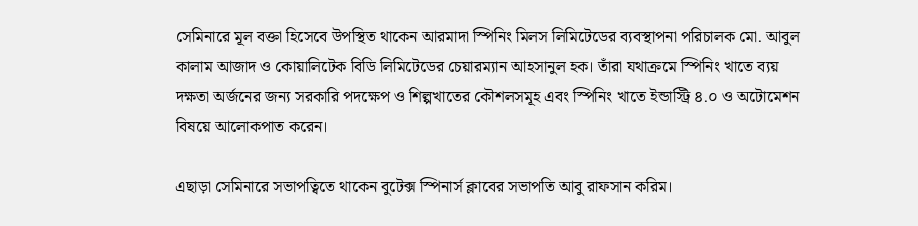সেমিনারে মূল বক্তা হিসেবে উপস্থিত থাকেন আরমাদা স্পিনিং মিলস লিমিটেডের ব্যবস্থাপনা পরিচালক মো. আবুল কালাম আজাদ ও কোয়ালিটেক বিডি লিমিটেডের চেয়ারম্যান আহসানুল হক। তাঁরা যথাক্রমে স্পিনিং খাতে ব্যয় দক্ষতা অর্জনের জন্য সরকারি পদক্ষেপ ও শিল্পখাতের কৌশলসমূহ এবং স্পিনিং খাতে ইন্ডাস্ট্রি ৪.০ ও অটোমেশন বিষয়ে আলোকপাত করেন।

এছাড়া সেমিনারে সভাপত্বিতে থাকেন বুটেক্স স্পিনার্স ক্লাবের সভাপতি আবু রাফসান করিম।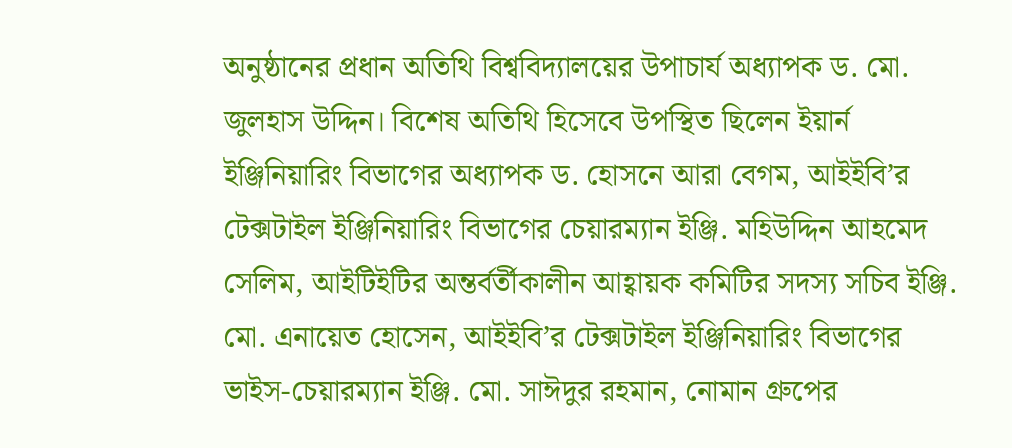অনুষ্ঠানের প্রধান অতিথি বিশ্ববিদ্যালয়ের উপাচার্য অধ্যাপক ড. মো. জুলহাস উদ্দিন। বিশেষ অতিথি হিসেবে উপস্থিত ছিলেন ইয়ার্ন ইঞ্জিনিয়ারিং বিভাগের অধ্যাপক ড. হোসনে আরা বেগম, আইইবি’র টেক্সটাইল ইঞ্জিনিয়ারিং বিভাগের চেয়ারম্যান ইঞ্জি. মহিউদ্দিন আহমেদ সেলিম, আইটিইটির অন্তর্বর্তীকালীন আহ্বায়ক কমিটির সদস্য সচিব ইঞ্জি. মো. এনায়েত হোসেন, আইইবি’র টেক্সটাইল ইঞ্জিনিয়ারিং বিভাগের ভাইস-চেয়ারম্যান ইঞ্জি. মো. সাঈদুর রহমান, নোমান গ্রুপের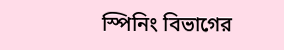স্পিনিং বিভাগের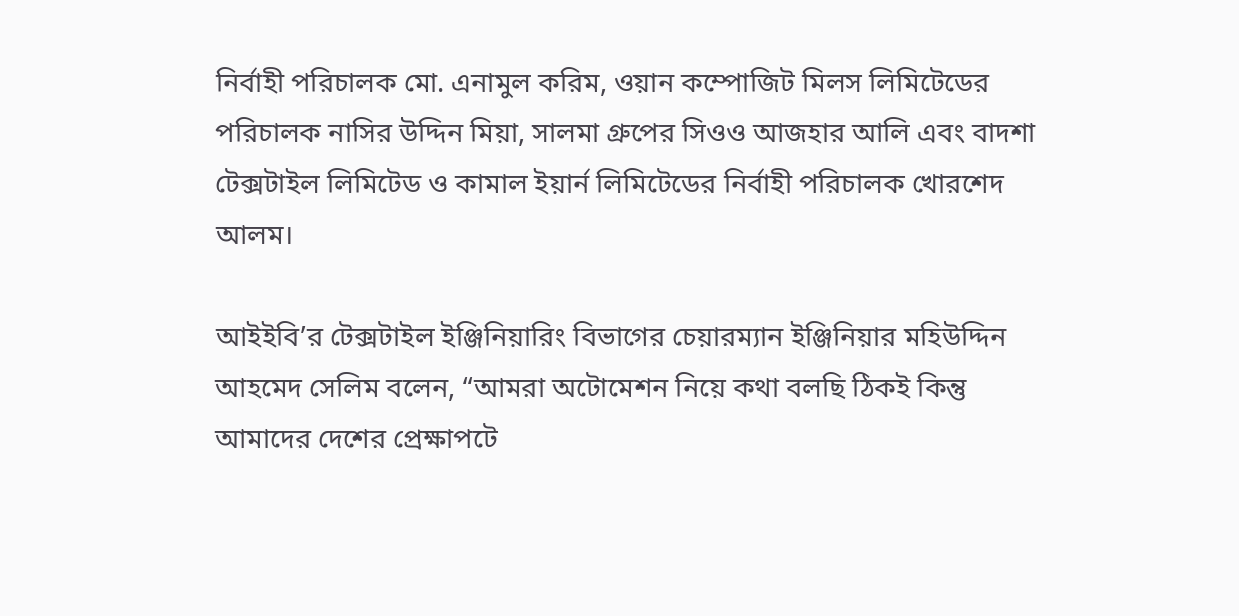নির্বাহী পরিচালক মো. এনামুল করিম, ওয়ান কম্পোজিট মিলস লিমিটেডের পরিচালক নাসির উদ্দিন মিয়া, সালমা গ্রুপের সিওও আজহার আলি এবং বাদশা টেক্সটাইল লিমিটেড ও কামাল ইয়ার্ন লিমিটেডের নির্বাহী পরিচালক খোরশেদ আলম।

আইইবি’র টেক্সটাইল ইঞ্জিনিয়ারিং বিভাগের চেয়ারম্যান ইঞ্জিনিয়ার মহিউদ্দিন আহমেদ সেলিম বলেন, “আমরা অটোমেশন নিয়ে কথা বলছি ঠিকই কিন্তু আমাদের দেশের প্রেক্ষাপটে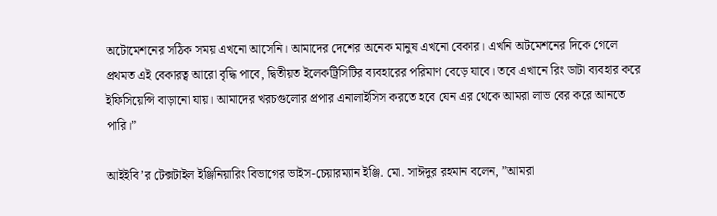অটোমেশনের সঠিক সময় এখনো আসেনি। আমাদের দেশের অনেক মানুষ এখনো বেকার। এখনি অটমেশনের দিকে গেলে প্রথমত এই বেকারত্ব আরো বৃদ্ধি পাবে, দ্বিতীয়ত ইলেকট্রিসিটির ব্যবহারের পরিমাণ বেড়ে যাবে। তবে এখানে রিং ডাটা ব্যবহার করে ইফিসিয়েন্সি বাড়ানো যায়। আমাদের খরচগুলোর প্রপার এনালাইসিস করতে হবে যেন এর থেকে আমরা লাভ বের করে আনতে পারি।”

আইইবি’র টেক্সটাইল ইঞ্জিনিয়ারিং বিভাগের ভাইস-চেয়ারম্যান ইঞ্জি. মো. সাঈদুর রহমান বলেন, ”আমরা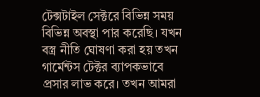টেক্সটাইল সেক্টরে বিভিন্ন সময় বিভিন্ন অবস্থা পার করেছি। যখন বস্ত্র নীতি ঘোষণা করা হয় তখন গার্মেন্টস টেক্টর ব্যাপকভাবে প্রসার লাভ করে। তখন আমরা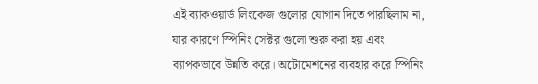এই ব্যাকওয়ার্ড লিংকেজ গুলোর যোগান দিতে পারছিলাম না, যার কারণে স্পিনিং সেক্টর গুলো শুরু করা হয় এবং ব্যাপকভাবে উন্নতি করে। অটোমেশনের ব্যবহার করে স্পিনিং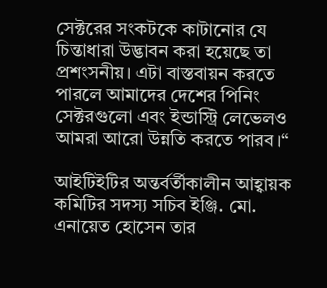সেক্টরের সংকটকে কাটানোর যে চিন্তাধারা উদ্ভাবন করা হয়েছে তা প্রশংসনীয়। এটা বাস্তবায়ন করতে পারলে আমাদের দেশের পিনিং সেক্টরগুলো এবং ইন্ডাস্ট্রি লেভেলও আমরা আরো উন্নতি করতে পারব।“

আইটিইটির অন্তর্বর্তীকালীন আহ্বায়ক কমিটির সদস্য সচিব ইঞ্জি. মো. এনায়েত হোসেন তার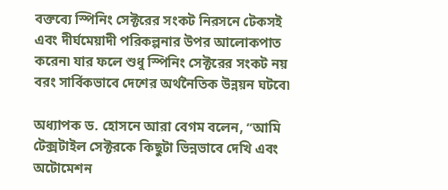বক্তব্যে স্পিনিং সেক্টরের সংকট নিরসনে টেকসই এবং দীর্ঘমেয়াদী পরিকল্পনার উপর আলোকপাত করেন৷ যার ফলে শুধু স্পিনিং সেক্টরের সংকট নয় বরং সার্বিকভাবে দেশের অর্থনৈতিক উন্নয়ন ঘটবে৷

অধ্যাপক ড. হোসনে আরা বেগম বলেন, ”আমি টেক্সটাইল সেক্টরকে কিছুটা ভিন্নভাবে দেখি এবং অটোমেশন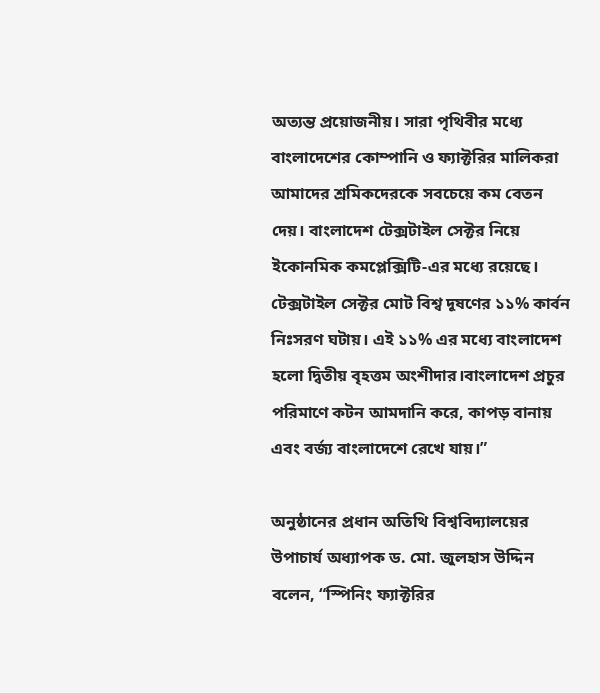অত্যন্ত প্রয়োজনীয়। সারা পৃথিবীর মধ্যে বাংলাদেশের কোম্পানি ও ফ্যাক্টরির মালিকরা আমাদের শ্রমিকদেরকে সবচেয়ে কম বেতন দেয়। বাংলাদেশ টেক্সটাইল সেক্টর নিয়ে ইকোনমিক কমপ্লেক্সিটি-এর মধ্যে রয়েছে। টেক্সটাইল সেক্টর মোট বিশ্ব দূষণের ১১% কার্বন নিঃসরণ ঘটায়। এই ১১% এর মধ্যে বাংলাদেশ হলো দ্বিতীয় বৃহত্তম অংশীদার।বাংলাদেশ প্রচুর পরিমাণে কটন আমদানি করে, কাপড় বানায় এবং বর্জ্য বাংলাদেশে রেখে যায়।”

অনুষ্ঠানের প্রধান অতিথি বিশ্ববিদ্যালয়ের উপাচার্য অধ্যাপক ড. মো. জুলহাস উদ্দিন বলেন, “স্পিনিং ফ্যাক্টরির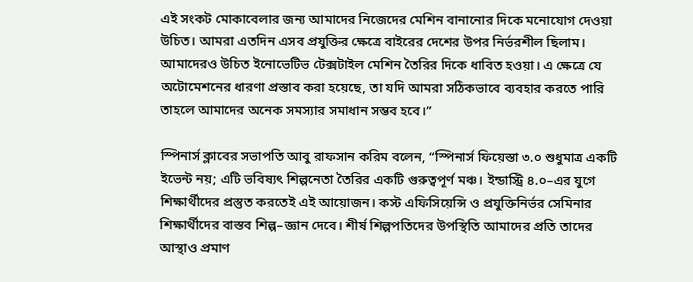এই সংকট মোকাবেলার জন্য আমাদের নিজেদের মেশিন বানানোর দিকে মনোযোগ দেওয়া উচিত। আমরা এতদিন এসব প্রযুক্তির ক্ষেত্রে বাইরের দেশের উপর নির্ভরশীল ছিলাম। আমাদেরও উচিত ইনোভেটিভ টেক্সটাইল মেশিন তৈরির দিকে ধাবিত হওয়া। এ ক্ষেত্রে যে অটোমেশনের ধারণা প্রস্তাব করা হয়েছে, তা যদি আমরা সঠিকভাবে ব্যবহার করতে পারি তাহলে আমাদের অনেক সমস্যার সমাধান সম্ভব হবে।”

স্পিনার্স ক্লাবের সভাপতি আবু রাফসান করিম বলেন, “স্পিনার্স ফিয়েস্তা ৩.০ শুধুমাত্র একটি ইভেন্ট নয়; এটি ভবিষ্যৎ শিল্পনেতা তৈরির একটি গুরুত্বপূর্ণ মঞ্চ। ইন্ডাস্ট্রি ৪.০–এর যুগে শিক্ষার্থীদের প্রস্তুত করতেই এই আয়োজন। কস্ট এফিসিয়েন্সি ও প্রযুক্তিনির্ভর সেমিনার শিক্ষার্থীদের বাস্তব শিল্প–জ্ঞান দেবে। শীর্ষ শিল্পপতিদের উপস্থিতি আমাদের প্রতি তাদের আস্থাও প্রমাণ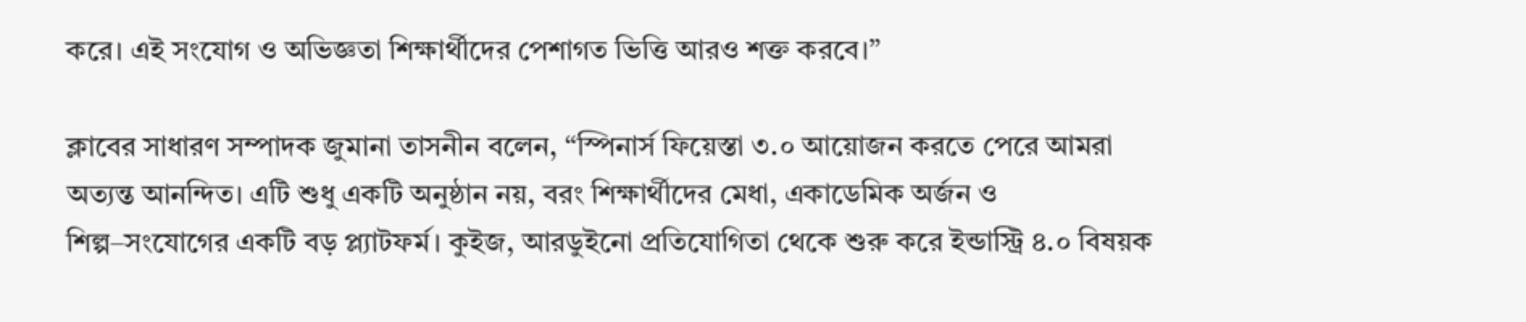করে। এই সংযোগ ও অভিজ্ঞতা শিক্ষার্থীদের পেশাগত ভিত্তি আরও শক্ত করবে।”

ক্লাবের সাধারণ সম্পাদক জুমানা তাসনীন বলেন, “স্পিনার্স ফিয়েস্তা ৩.০ আয়োজন করতে পেরে আমরা অত্যন্ত আনন্দিত। এটি শুধু একটি অনুষ্ঠান নয়, বরং শিক্ষার্থীদের মেধা, একাডেমিক অর্জন ও শিল্প–সংযোগের একটি বড় প্ল্যাটফর্ম। কুইজ, আরডুইনো প্রতিযোগিতা থেকে শুরু করে ইন্ডাস্ট্রি ৪.০ বিষয়ক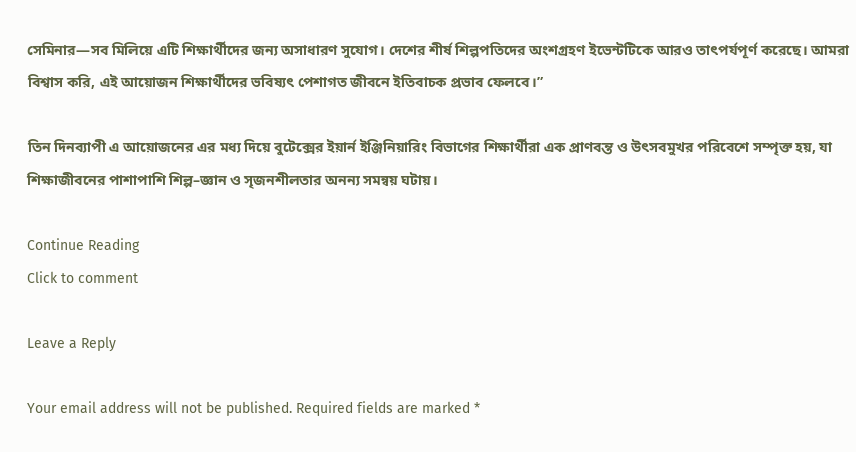সেমিনার—সব মিলিয়ে এটি শিক্ষার্থীদের জন্য অসাধারণ সুযোগ। দেশের শীর্ষ শিল্পপতিদের অংশগ্রহণ ইভেন্টটিকে আরও তাৎপর্যপূর্ণ করেছে। আমরা বিশ্বাস করি, এই আয়োজন শিক্ষার্থীদের ভবিষ্যৎ পেশাগত জীবনে ইতিবাচক প্রভাব ফেলবে।”

তিন দিনব্যাপী এ আয়োজনের এর মধ্য দিয়ে বুটেক্সের ইয়ার্ন ইঞ্জিনিয়ারিং বিভাগের শিক্ষার্থীরা এক প্রাণবন্ত ও উৎসবমুখর পরিবেশে সম্পৃক্ত হয়, যা শিক্ষাজীবনের পাশাপাশি শিল্প–জ্ঞান ও সৃজনশীলতার অনন্য সমন্বয় ঘটায়।

Continue Reading
Click to comment

Leave a Reply

Your email address will not be published. Required fields are marked *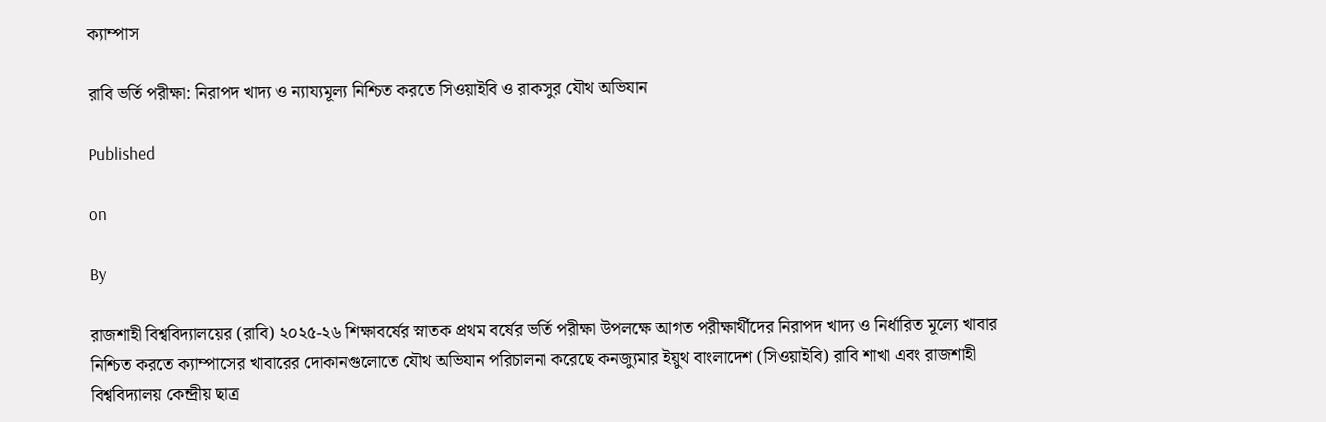ক্যাম্পাস

রাবি ভর্তি পরীক্ষা: নিরাপদ খাদ্য ও ন্যায্যমূল্য নিশ্চিত করতে সিওয়াইবি ও রাকসুর যৌথ অভিযান

Published

on

By

রাজশাহী বিশ্ববিদ্যালয়ের (রাবি) ২০২৫-২৬ শিক্ষাবর্ষের স্নাতক প্রথম বর্ষের ভর্তি পরীক্ষা উপলক্ষে আগত পরীক্ষার্থীদের নিরাপদ খাদ্য ও নির্ধারিত মূল্যে খাবার নিশ্চিত করতে ক্যাম্পাসের খাবারের দোকানগুলোতে যৌথ অভিযান পরিচালনা করেছে কনজ্যুমার ইয়ুথ বাংলাদেশ (সিওয়াইবি) রাবি শাখা এবং রাজশাহী বিশ্ববিদ্যালয় কেন্দ্রীয় ছাত্র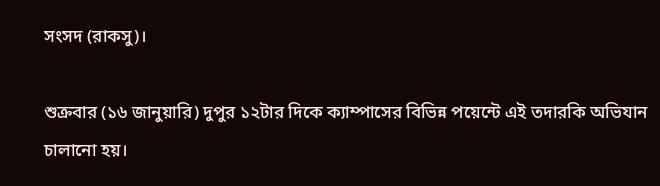সংসদ (রাকসু)।

শুক্রবার (১৬ জানুয়ারি) দুপুর ১২টার দিকে ক্যাম্পাসের বিভিন্ন পয়েন্টে এই তদারকি অভিযান চালানো হয়।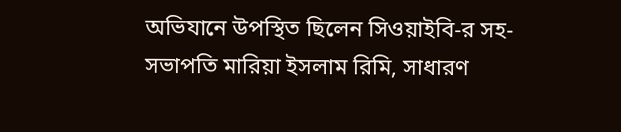অভিযানে উপস্থিত ছিলেন সিওয়াইবি-র সহ-সভাপতি মারিয়া ইসলাম রিমি, সাধারণ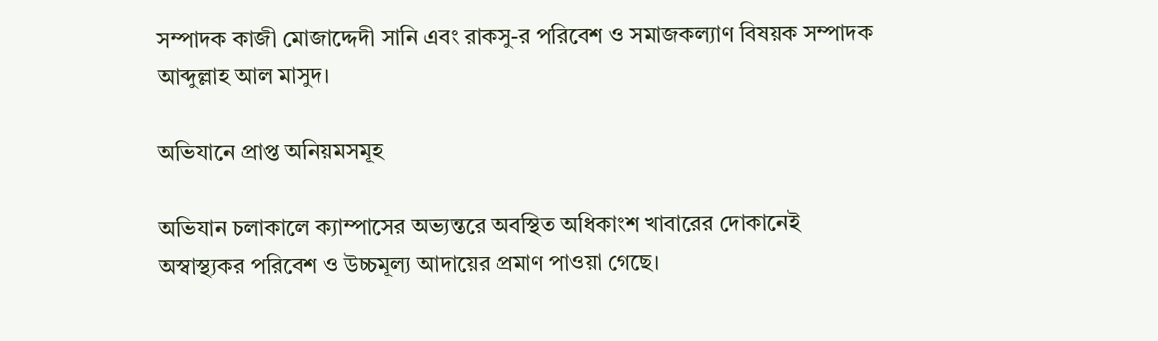সম্পাদক কাজী মোজাদ্দেদী সানি এবং রাকসু-র পরিবেশ ও সমাজকল্যাণ বিষয়ক সম্পাদক আব্দুল্লাহ আল মাসুদ।

অভিযানে প্রাপ্ত অনিয়মসমূহ

অভিযান চলাকালে ক্যাম্পাসের অভ্যন্তরে অবস্থিত অধিকাংশ খাবারের দোকানেই অস্বাস্থ্যকর পরিবেশ ও উচ্চমূল্য আদায়ের প্রমাণ পাওয়া গেছে।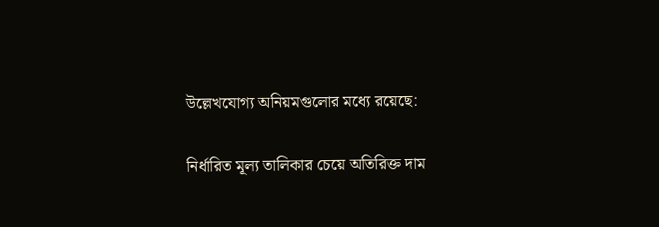উল্লেখযোগ্য অনিয়মগুলোর মধ্যে রয়েছে:

নির্ধারিত মূল্য তালিকার চেয়ে অতিরিক্ত দাম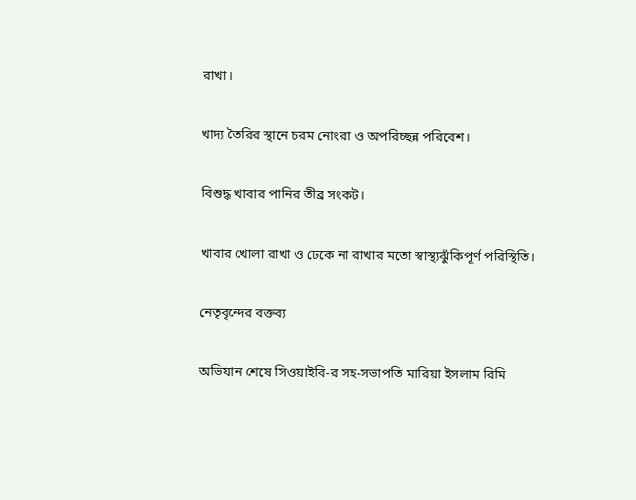রাখা।

খাদ্য তৈরির স্থানে চরম নোংরা ও অপরিচ্ছন্ন পরিবেশ।

বিশুদ্ধ খাবার পানির তীব্র সংকট।

খাবার খোলা রাখা ও ঢেকে না রাখার মতো স্বাস্থ্যঝুঁকিপূর্ণ পরিস্থিতি।

নেতৃবৃন্দের বক্তব্য

অভিযান শেষে সিওয়াইবি-র সহ-সভাপতি মারিয়া ইসলাম রিমি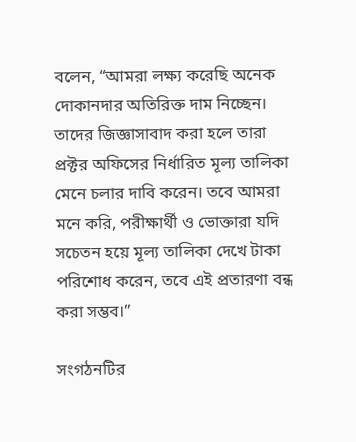বলেন, “আমরা লক্ষ্য করেছি অনেক দোকানদার অতিরিক্ত দাম নিচ্ছেন। তাদের জিজ্ঞাসাবাদ করা হলে তারা প্রক্টর অফিসের নির্ধারিত মূল্য তালিকা মেনে চলার দাবি করেন। তবে আমরা মনে করি, পরীক্ষার্থী ও ভোক্তারা যদি সচেতন হয়ে মূল্য তালিকা দেখে টাকা পরিশোধ করেন, তবে এই প্রতারণা বন্ধ করা সম্ভব।”

সংগঠনটির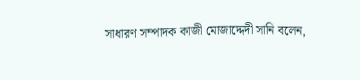সাধারণ সম্পাদক কাজী মোজাদ্দেদী সানি বলেন,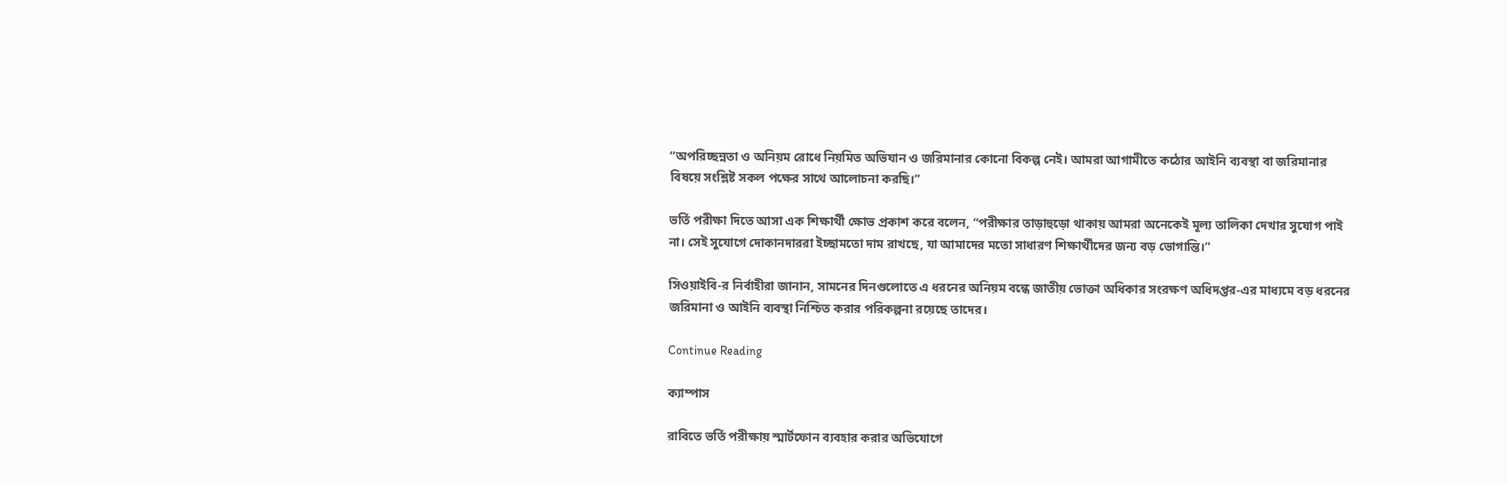“অপরিচ্ছন্নতা ও অনিয়ম রোধে নিয়মিত অভিযান ও জরিমানার কোনো বিকল্প নেই। আমরা আগামীতে কঠোর আইনি ব্যবস্থা বা জরিমানার বিষয়ে সংশ্লিষ্ট সকল পক্ষের সাথে আলোচনা করছি।”

ভর্তি পরীক্ষা দিতে আসা এক শিক্ষার্থী ক্ষোভ প্রকাশ করে বলেন, “পরীক্ষার তাড়াহুড়ো থাকায় আমরা অনেকেই মূল্য তালিকা দেখার সুযোগ পাই না। সেই সুযোগে দোকানদাররা ইচ্ছামতো দাম রাখছে, যা আমাদের মতো সাধারণ শিক্ষার্থীদের জন্য বড় ভোগান্তি।”

সিওয়াইবি-র নির্বাহীরা জানান, সামনের দিনগুলোতে এ ধরনের অনিয়ম বন্ধে জাতীয় ভোক্তা অধিকার সংরক্ষণ অধিদপ্তর-এর মাধ্যমে বড় ধরনের জরিমানা ও আইনি ব্যবস্থা নিশ্চিত করার পরিকল্পনা রয়েছে তাদের।

Continue Reading

ক্যাম্পাস

রাবিতে ভর্তি পরীক্ষায় স্মার্টফোন ব্যবহার করার অভিযোগে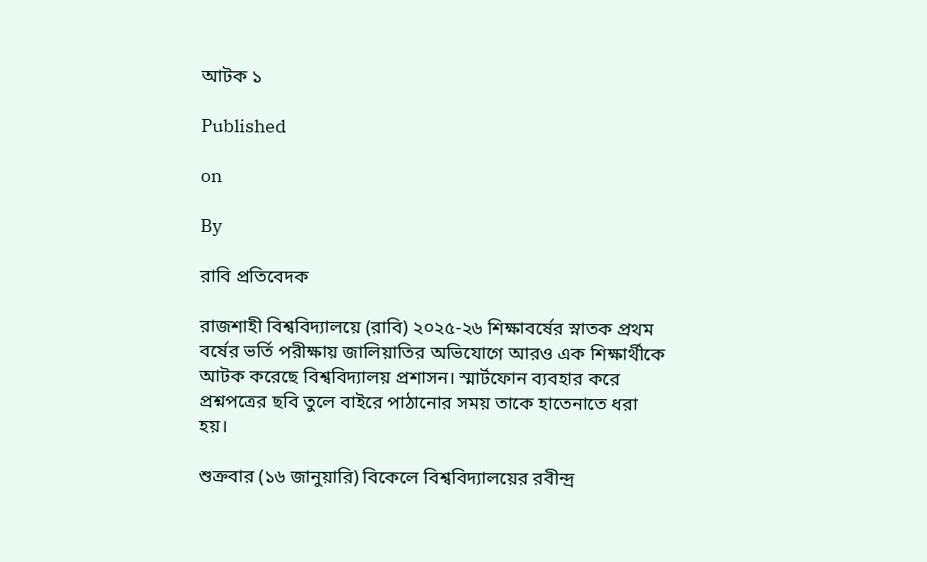আটক ১

Published

on

By

রাবি প্রতিবেদক

রাজশাহী বিশ্ববিদ্যালয়ে (রাবি) ২০২৫-২৬ শিক্ষাবর্ষের স্নাতক প্রথম বর্ষের ভর্তি পরীক্ষায় জালিয়াতির অভিযোগে আরও এক শিক্ষার্থীকে আটক করেছে বিশ্ববিদ্যালয় প্রশাসন। স্মার্টফোন ব্যবহার করে প্রশ্নপত্রের ছবি তুলে বাইরে পাঠানোর সময় তাকে হাতেনাতে ধরা হয়।

শুক্রবার (১৬ জানুয়ারি) বিকেলে বিশ্ববিদ্যালয়ের রবীন্দ্র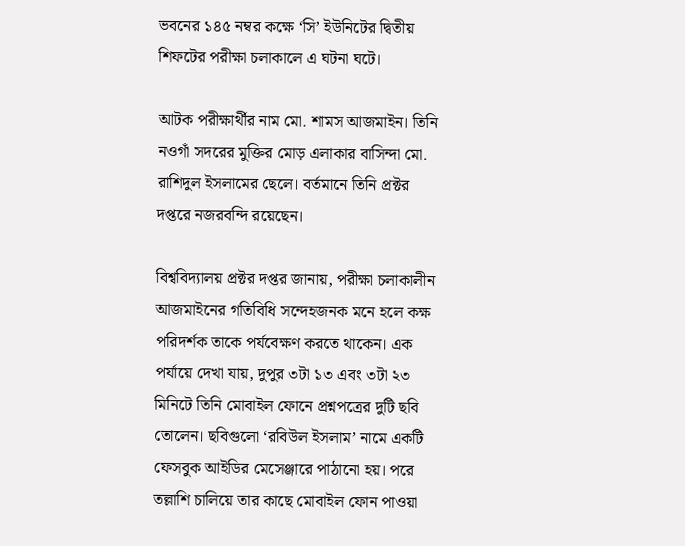ভবনের ১৪৫ নম্বর কক্ষে ‘সি’ ইউনিটের দ্বিতীয় শিফটের পরীক্ষা চলাকালে এ ঘটনা ঘটে।

আটক পরীক্ষার্থীর নাম মো. শামস আজমাইন। তিনি নওগাঁ সদরের মুক্তির মোড় এলাকার বাসিন্দা মো. রাশিদুল ইসলামের ছেলে। বর্তমানে তিনি প্রক্টর দপ্তরে নজরবন্দি রয়েছেন।

বিশ্ববিদ্যালয় প্রক্টর দপ্তর জানায়, পরীক্ষা চলাকালীন আজমাইনের গতিবিধি সন্দেহজনক মনে হলে কক্ষ পরিদর্শক তাকে পর্যবেক্ষণ করতে থাকেন। এক পর্যায়ে দেখা যায়, দুপুর ৩টা ১৩ এবং ৩টা ২৩ মিনিটে তিনি মোবাইল ফোনে প্রশ্নপত্রের দুটি ছবি তোলেন। ছবিগুলো ‘রবিউল ইসলাম’ নামে একটি ফেসবুক আইডির মেসেঞ্জারে পাঠানো হয়। পরে তল্লাশি চালিয়ে তার কাছে মোবাইল ফোন পাওয়া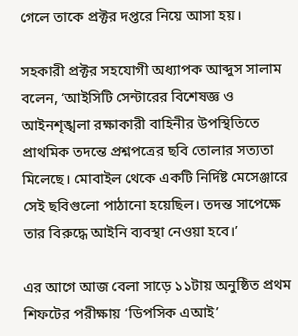গেলে তাকে প্রক্টর দপ্তরে নিয়ে আসা হয়।

সহকারী প্রক্টর সহযোগী অধ্যাপক আব্দুস সালাম বলেন, ‘আইসিটি সেন্টারের বিশেষজ্ঞ ও আইনশৃঙ্খলা রক্ষাকারী বাহিনীর উপস্থিতিতে প্রাথমিক তদন্তে প্রশ্নপত্রের ছবি তোলার সত্যতা মিলেছে। মোবাইল থেকে একটি নির্দিষ্ট মেসেঞ্জারে সেই ছবিগুলো পাঠানো হয়েছিল। তদন্ত সাপেক্ষে তার বিরুদ্ধে আইনি ব্যবস্থা নেওয়া হবে।’

এর আগে আজ বেলা সাড়ে ১১টায় অনুষ্ঠিত প্রথম শিফটের পরীক্ষায় ‘ডিপসিক এআই’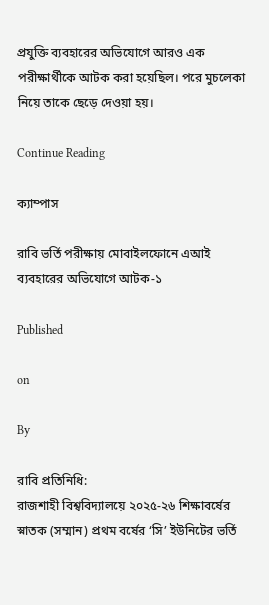প্রযুক্তি ব্যবহারের অভিযোগে আরও এক পরীক্ষার্থীকে আটক করা হয়েছিল। পরে মুচলেকা নিয়ে তাকে ছেড়ে দেওয়া হয়।

Continue Reading

ক্যাম্পাস

রাবি ভর্তি পরীক্ষায় মোবাইলফোনে এআই ব্যবহারের অভিযোগে আটক-১

Published

on

By

রাবি প্রতিনিধি:
রাজশাহী বিশ্ববিদ্যালয়ে ২০২৫-২৬ শিক্ষাবর্ষের স্নাতক (সম্মান) প্রথম বর্ষের ‘সি’ ইউনিটের ভর্তি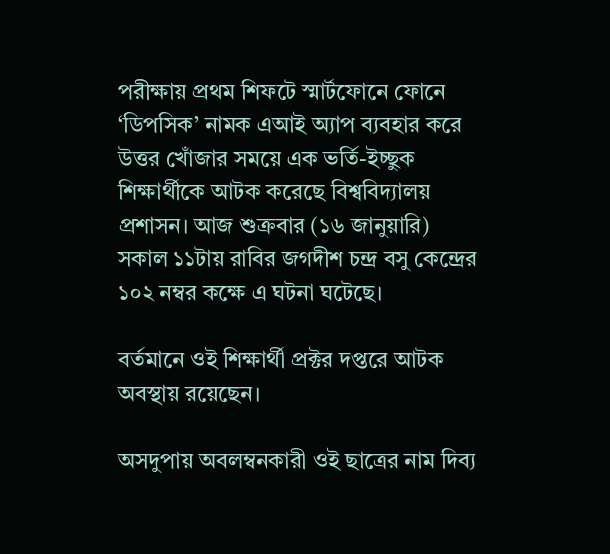পরীক্ষায় প্রথম শিফটে স্মার্টফোনে ফোনে ‘ডিপসিক’ নামক এআই অ্যাপ ব্যবহার করে উত্তর খোঁজার সময়ে এক ভর্তি-ইচ্ছুক শিক্ষার্থীকে আটক করেছে বিশ্ববিদ্যালয় প্রশাসন। আজ শুক্রবার (১৬ জানুয়ারি) সকাল ১১টায় রাবির জগদীশ চন্দ্র বসু কেন্দ্রের ১০২ নম্বর কক্ষে এ ঘটনা ঘটেছে।

বর্তমানে ওই শিক্ষার্থী প্রক্টর দপ্তরে আটক অবস্থায় রয়েছেন।

অসদুপায় অবলম্বনকারী ওই ছাত্রের নাম দিব্য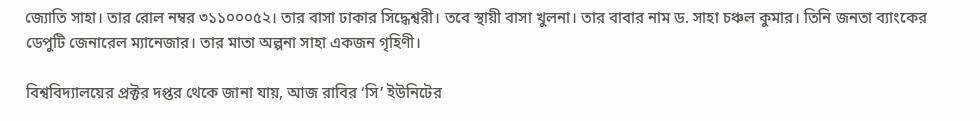জ্যোতি সাহা। তার রোল নম্বর ৩১১০০০৫২। তার বাসা ঢাকার সিদ্ধেশ্বরী। তবে স্থায়ী বাসা খুলনা। তার বাবার নাম ড. সাহা চঞ্চল কুমার। তিনি জনতা ব্যাংকের ডেপুটি জেনারেল ম্যানেজার। তার মাতা অল্পনা সাহা একজন গৃহিণী।

বিশ্ববিদ্যালয়ের প্রক্টর দপ্তর থেকে জানা যায়, আজ রাবির ‘সি’ ইউনিটের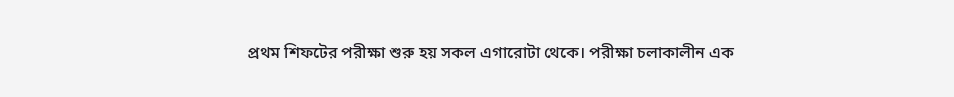প্রথম শিফটের পরীক্ষা শুরু হয় সকল এগারোটা থেকে। পরীক্ষা চলাকালীন এক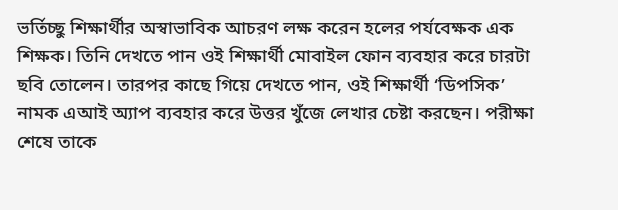ভর্তিচ্ছু শিক্ষার্থীর অস্বাভাবিক আচরণ লক্ষ করেন হলের পর্যবেক্ষক এক শিক্ষক। তিনি দেখতে পান ওই শিক্ষার্থী মোবাইল ফোন ব্যবহার করে চারটা ছবি তোলেন। তারপর কাছে গিয়ে দেখতে পান, ওই শিক্ষার্থী ‘ডিপসিক’ নামক এআই অ্যাপ ব্যবহার করে উত্তর খুঁজে লেখার চেষ্টা করছেন। পরীক্ষা শেষে তাকে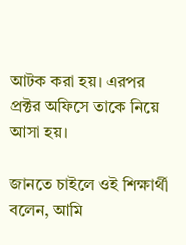আটক করা হয়। এরপর প্রক্টর অফিসে তাকে নিয়ে আসা হয়।

জানতে চাইলে ওই শিক্ষার্থী বলেন, আমি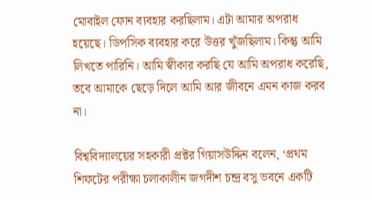মোবাইল ফোন ব্যবহার করছিলাম। এটা আমার অপরাধ হয়েছে। ডিপসিক ব্যবহার করে উত্তর খুঁজছিলাম। কিন্তু আমি লিখতে পারিনি। আমি স্বীকার করছি যে আমি অপরাধ করেছি, তবে আমাকে ছেড়ে দিলে আমি আর জীবনে এমন কাজ করব না।

বিশ্ববিদ্যালয়ের সহকারী প্রক্টর গিয়াসউদ্দিন বলেন, ‘প্রথম শিফটের পরীক্ষা চলাকালীন জগদীশ চন্দ্র বসু ভবনে একটি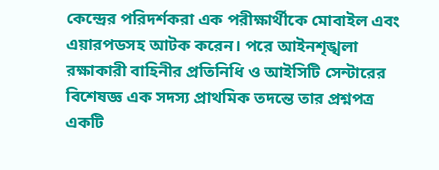কেন্দ্রের পরিদর্শকরা এক পরীক্ষার্থীকে মোবাইল এবং এয়ারপডসহ আটক করেন। পরে আইনশৃঙ্খলা রক্ষাকারী বাহিনীর প্রতিনিধি ও আইসিটি সেন্টারের বিশেষজ্ঞ এক সদস্য প্রাথমিক তদন্তে তার প্রশ্নপত্র একটি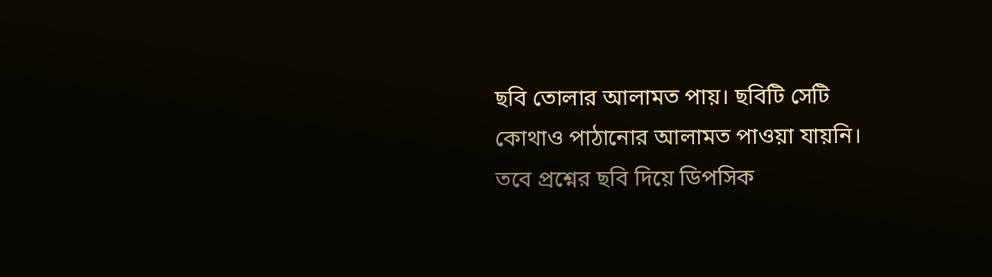ছবি তোলার আলামত পায়। ছবিটি সেটি কোথাও পাঠানোর আলামত পাওয়া যায়নি। তবে প্রশ্নের ছবি দিয়ে ডিপসিক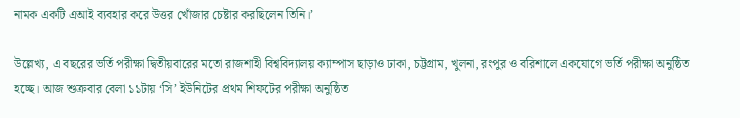নামক একটি এআই ব্যবহার করে উত্তর খোঁজার চেষ্টার করছিলেন তিনি।’

উল্লেখ্য, এ বছরের ভর্তি পরীক্ষা দ্বিতীয়বারের মতো রাজশাহী বিশ্ববিদ্যালয় ক্যাম্পাস ছাড়াও ঢাকা, চট্টগ্রাম, খুলনা, রংপুর ও বরিশালে একযোগে ভর্তি পরীক্ষা অনুষ্ঠিত হচ্ছে। আজ শুক্রবার বেলা ১১টায় ‘সি’ ইউনিটের প্রথম শিফটের পরীক্ষা অনুষ্ঠিত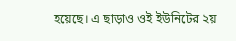হয়েছে। এ ছাড়াও ওই ইউনিটের ২য়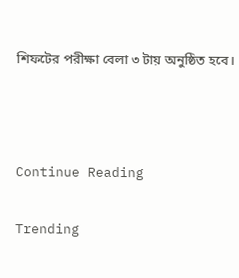শিফটের পরীক্ষা বেলা ৩ টায় অনুষ্ঠিত হবে।



Continue Reading

Trending